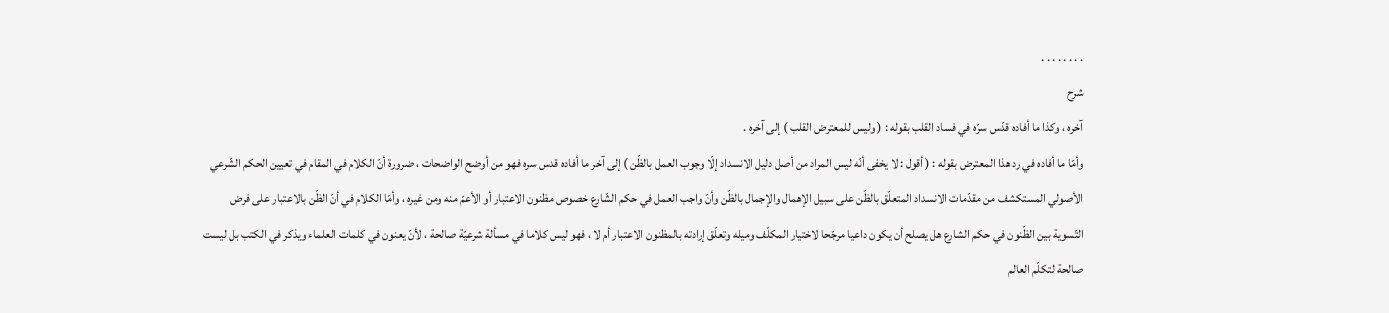. . . . . . . .
شرح
آخره ، وكذا ما أفاده قدّس سرّه في فساد القلب بقوله : ( وليس للمعترض القلب ) إلى آخره .
وأمّا ما أفاده في رد هذا المعترض بقوله : ( أقول : لا يخفى أنّه ليس المراد من أصل دليل الانسداد إلّا وجوب العمل بالظّن ) إلى آخر ما أفاده قدس سره فهو من أوضح الواضحات ، ضرورة أنّ الكلام في المقام في تعيين الحكم الشّرعي الأصولي المستكشف من مقدّمات الانسداد المتعلّق بالظّن على سبيل الإهمال والإجمال بالظّن وأنّ واجب العمل في حكم الشّارع خصوص مظنون الاعتبار أو الأعمّ منه ومن غيره ، وأمّا الكلام في أنّ الظّن بالاعتبار على فرض التّسوية بين الظّنون في حكم الشارع هل يصلح أن يكون داعيا مرجّحا لاختيار المكلّف وميله وتعلّق إرادته بالمظنون الاعتبار أم لا ، فهو ليس كلاما في مسألة شرعيّة صالحة ، لأنّ يعنون في كلمات العلماء ويذكر في الكتب بل ليست صالحة لتكلّم العالم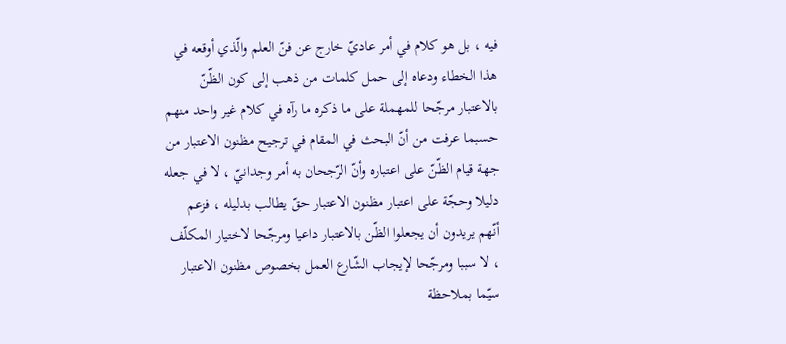فيه ، بل هو كلام في أمر عاديّ خارج عن فنّ العلم والّذي أوقعه في هذا الخطاء ودعاه إلى حمل كلمات من ذهب إلى كون الظّنّ بالاعتبار مرجّحا للمهملة على ما ذكره ما رآه في كلام غير واحد منهم حسبما عرفت من أنّ البحث في المقام في ترجيح مظنون الاعتبار من جهة قيام الظّنّ على اعتباره وأنّ الرّجحان به أمر وجدانيّ ، لا في جعله دليلا وحجّة على اعتبار مظنون الاعتبار حقّ يطالب بدليله ، فزعم أنّهم يريدون أن يجعلوا الظّن بالاعتبار داعيا ومرجّحا لاختيار المكلّف ، لا سببا ومرجّحا لإيجاب الشّارع العمل بخصوص مظنون الاعتبار سيّما بملاحظة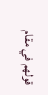قولهم في مقام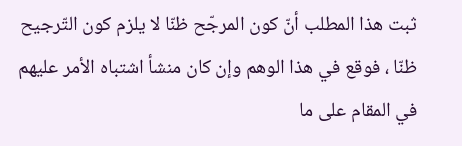ثبت هذا المطلب أنّ كون المرجّح ظنّا لا يلزم كون التّرجيح ظنّا ، فوقع في هذا الوهم وإن كان منشأ اشتباه الأمر عليهم في المقام على ما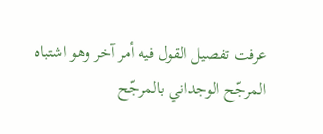عرفت تفصيل القول فيه أمر آخر وهو اشتباه المرجّح الوجداني بالمرجّح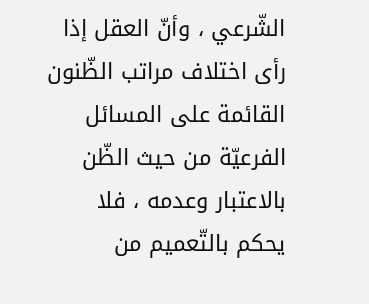الشّرعي ، وأنّ العقل إذا رأى اختلاف مراتب الظّنون القائمة على المسائل الفرعيّة من حيث الظّن بالاعتبار وعدمه ، فلا يحكم بالتّعميم من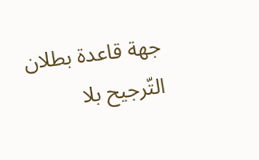جهة قاعدة بطلان التّرجيح بلا